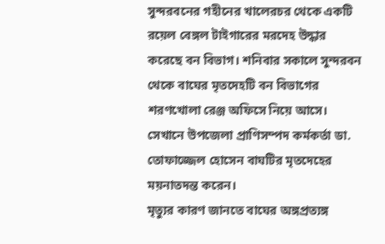সুন্দরবনের গহীনের খালেরচর থেকে একটি রয়েল বেঙ্গল টাইগারের মরদেহ উদ্ধার করেছে বন বিভাগ। শনিবার সকালে সুন্দরবন থেকে বাঘের মৃতদেহটি বন বিভাগের শরণখোলা রেঞ্জ অফিসে নিয়ে আসে। সেখানে উপজেলা প্রাণিসম্পদ কর্মকর্তা ডা. তোফাজ্জেল হোসেন বাঘটির মৃতদেহের ময়নাতদন্ত করেন।
মৃত্যুর কারণ জানতে বাঘের অঙ্গপ্রত্যঙ্গ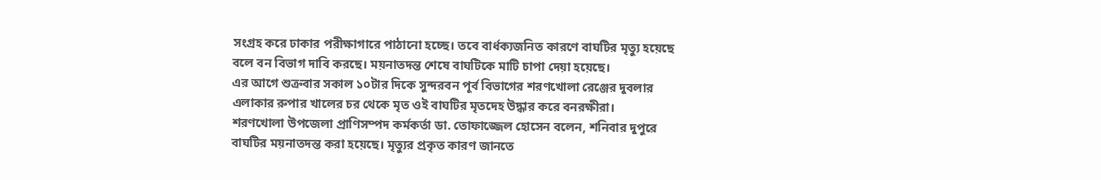সংগ্রহ করে ঢাকার পরীক্ষাগারে পাঠানো হচ্ছে। তবে বার্ধক্যজনিত কারণে বাঘটির মৃত্যু হয়েছে বলে বন বিভাগ দাবি করছে। ময়নাতদন্ত শেষে বাঘটিকে মাটি চাপা দেয়া হয়েছে।
এর আগে শুক্রবার সকাল ১০টার দিকে সুন্দরবন পূর্ব বিভাগের শরণখোলা রেঞ্জের দুবলার এলাকার রুপার খালের চর থেকে মৃত ওই বাঘটির মৃতদেহ উদ্ধার করে বনরক্ষীরা।
শরণখোলা উপজেলা প্রাণিসম্পদ কর্মকর্তা ডা. তোফাজ্জেল হোসেন বলেন, শনিবার দুপুরে বাঘটির ময়নাতদন্ত করা হয়েছে। মৃত্যুর প্রকৃত কারণ জানতে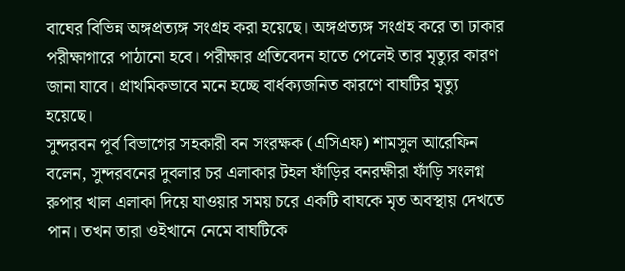বাঘের বিভিন্ন অঙ্গপ্রত্যঙ্গ সংগ্রহ করা হয়েছে। অঙ্গপ্রত্যঙ্গ সংগ্রহ করে তা ঢাকার পরীক্ষাগারে পাঠানো হবে। পরীক্ষার প্রতিবেদন হাতে পেলেই তার মৃত্যুর কারণ জানা যাবে। প্রাথমিকভাবে মনে হচ্ছে বার্ধক্যজনিত কারণে বাঘটির মৃত্যু হয়েছে।
সুন্দরবন পূর্ব বিভাগের সহকারী বন সংরক্ষক (এসিএফ) শামসুল আরেফিন বলেন, সুন্দরবনের দুবলার চর এলাকার টহল ফাঁড়ির বনরক্ষীরা ফাঁড়ি সংলগ্ন রুপার খাল এলাকা দিয়ে যাওয়ার সময় চরে একটি বাঘকে মৃত অবস্থায় দেখতে পান। তখন তারা ওইখানে নেমে বাঘটিকে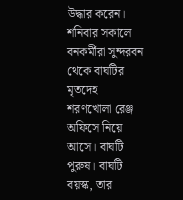উদ্ধার করেন।
শনিবার সকালে বনকর্মীরা সুন্দরবন থেকে বাঘটির মৃতদেহ শরণখোলা রেঞ্জ অফিসে নিয়ে আসে। বাঘটি পুরুষ। বাঘটি বয়স্ক, তার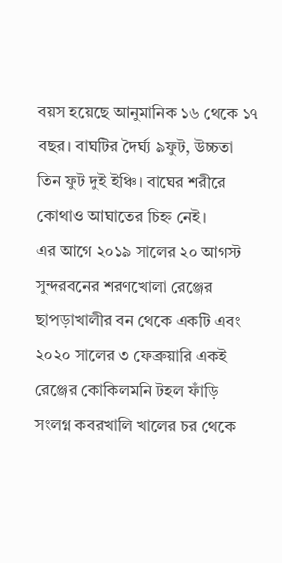বয়স হয়েছে আনুমানিক ১৬ থেকে ১৭ বছর। বাঘটির দৈর্ঘ্য ৯ফুট, উচ্চতা তিন ফুট দুই ইঞ্চি। বাঘের শরীরে কোথাও আঘাতের চিহ্ন নেই।
এর আগে ২০১৯ সালের ২০ আগস্ট সুন্দরবনের শরণখোলা রেঞ্জের ছাপড়াখালীর বন থেকে একটি এবং ২০২০ সালের ৩ ফেব্রুয়ারি একই রেঞ্জের কোকিলমনি টহল ফাঁড়ি সংলগ্ন কবরখালি খালের চর থেকে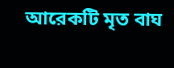আরেকটি মৃত বাঘ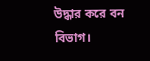উদ্ধার করে বন বিভাগ।